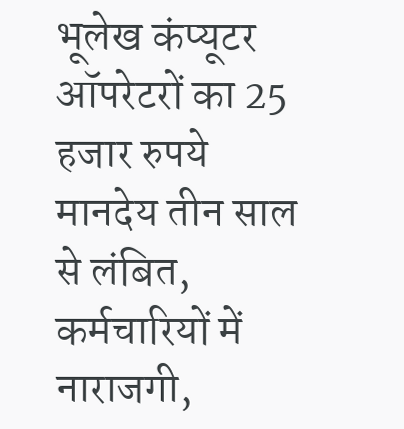भूलेख कंप्यूटर ऑपरेटरों का 25 हजार रुपये मानदेय तीन साल से लंबित, कर्मचारियों में नाराजगी,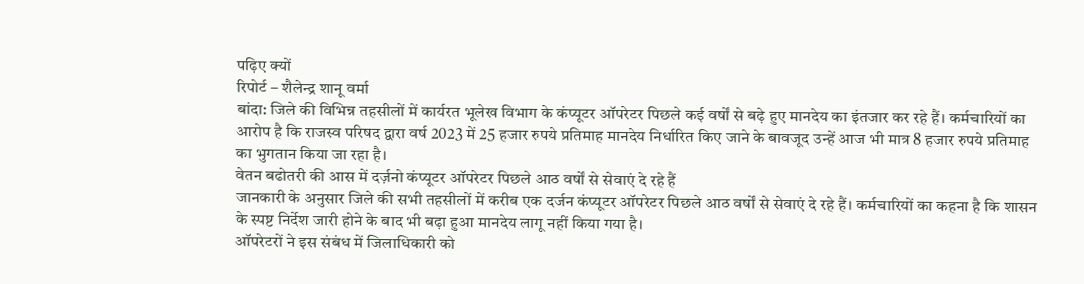पढ़िए क्यों
रिपोर्ट – शैलेन्द्र शानू वर्मा
बांदा: जिले की विभिन्न तहसीलों में कार्यरत भूलेख विभाग के कंप्यूटर ऑपरेटर पिछले कई वर्षों से बढ़े हुए मानदेय का इंतजार कर रहे हैं। कर्मचारियों का आरोप है कि राजस्व परिषद द्वारा वर्ष 2023 में 25 हजार रुपये प्रतिमाह मानदेय निर्धारित किए जाने के बावजूद उन्हें आज भी मात्र 8 हजार रुपये प्रतिमाह का भुगतान किया जा रहा है।
वेतन बढोतरी की आस में दर्ज़नो कंप्यूटर ऑपरेटर पिछले आठ वर्षों से सेवाएं दे रहे हैं
जानकारी के अनुसार जिले की सभी तहसीलों में करीब एक दर्जन कंप्यूटर ऑपरेटर पिछले आठ वर्षों से सेवाएं दे रहे हैं। कर्मचारियों का कहना है कि शासन के स्पष्ट निर्देश जारी होने के बाद भी बढ़ा हुआ मानदेय लागू नहीं किया गया है।
ऑपरेटरों ने इस संबंध में जिलाधिकारी को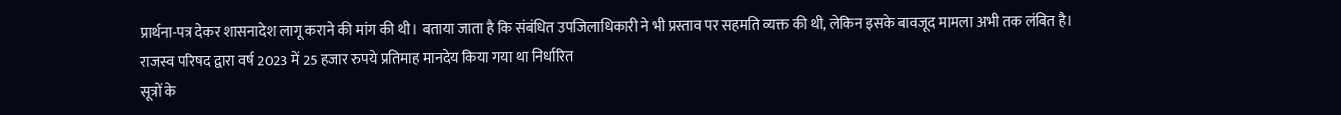प्रार्थना-पत्र देकर शासनादेश लागू कराने की मांग की थी। बताया जाता है कि संबंधित उपजिलाधिकारी ने भी प्रस्ताव पर सहमति व्यक्त की थी, लेकिन इसके बावजूद मामला अभी तक लंबित है।
राजस्व परिषद द्वारा वर्ष 2023 में 25 हजार रुपये प्रतिमाह मानदेय किया गया था निर्धारित
सूत्रों के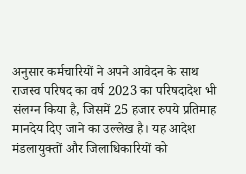अनुसार कर्मचारियों ने अपने आवेदन के साथ राजस्व परिषद का वर्ष 2023 का परिषदादेश भी संलग्न किया है, जिसमें 25 हजार रुपये प्रतिमाह मानदेय दिए जाने का उल्लेख है। यह आदेश मंडलायुक्तों और जिलाधिकारियों को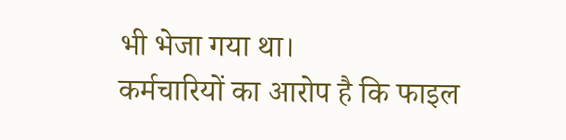भी भेजा गया था।
कर्मचारियों का आरोप है कि फाइल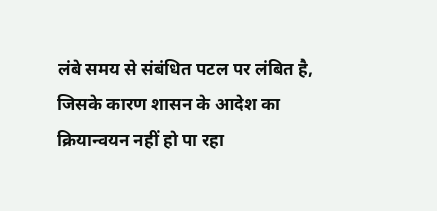लंबे समय से संबंधित पटल पर लंबित है, जिसके कारण शासन के आदेश का क्रियान्वयन नहीं हो पा रहा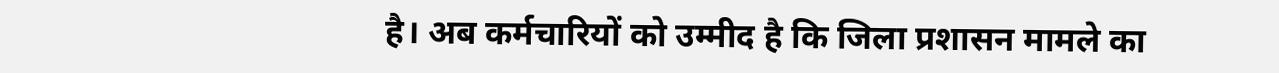है। अब कर्मचारियों को उम्मीद है कि जिला प्रशासन मामले का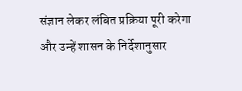संज्ञान लेकर लंबित प्रक्रिया पूरी करेगा और उन्हें शासन के निर्देशानुसार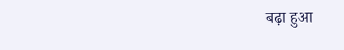बढ़ा हुआ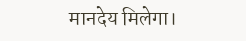मानदेय मिलेगा।